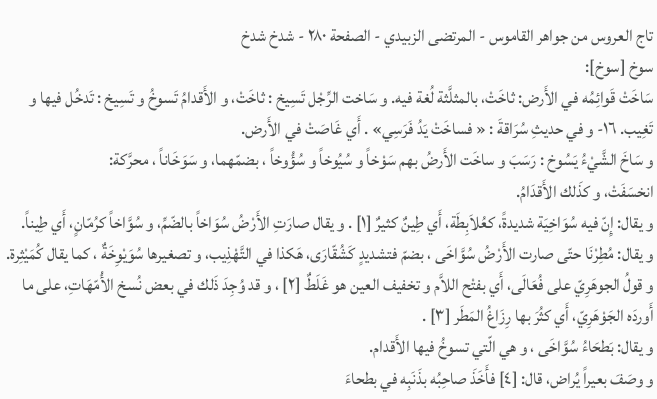تاج العروس من جواهر القاموس - المرتضى الزبيدي - الصفحة ٢٨٠ - شدخ شدخ
سوخ [سوخ]:
سَاخَتْ قَوائِمُه في الأَرض: ثاخَتْ، بالمثلَّثة لُغة فيه. و سَاخت الرِّجْل تَسِيخ : ثاخَتْ، و الأَقدامُ تَسوخُ و تَسِيخ : تَدخُل فيها و تَغِيب. ١٦- و في حديثِ سُرَاقةَ : « فساخَتْ يَدُ فَرَسِي» . أَي غَاصَتْ في الأَرض.
و سَاخَ الشَّيْءُ يَسُوخ : رَسَبَ و ساخَت الأَرضُ بهم سَوْخاً و سُيُوخاً و سُؤُوخاً ، بضمّهما، و سَوَخَاناً ، محرَّكة:
انخسَفَتْ، و كذَلك الأَقدَامُ.
و يقال: إِنّ فيه سُوَاخِيَة شديدةً، كعُلاَبِطَة، أَي طِينٌ كثيرٌ [١] . و يقال صارَتِ الأَرْضُ سُوَاخاً بالضّمِّ، و سُوَّاخاً كرُمّانٍ، أَي طِيناً.
و يقال: مُطِرْنَا حتّى صارت الأَرْضُ سُوَّاخَى ، بضمّ فتشديدٍ كَشُقّارَى، هَكذا في التَّهْذِيب، و تصغيرها سُوَيْوِخَةٌ ، كما يقال كُمَيْثِرة. و قولُ الجوهَرِيّ على فُعَالَى، أَي بفتْح اللاَّم و تخفيف العين هو غَلَطٌ [٢] ، و قد وُجِدَ ذَلك في بعض نُسخ الأُمّهَاتِ، على ما أَوردَه الجَوْهَرِيّ، أَي كثُرَ بها رِزَاغُ المَطَر [٣] .
و يقال: بَطحَاءُ سُوَّاخَى ، و هي الّتي تسوخُ فيها الأَقدام.
و وصَفَ بعيراً يُراض، قال: [٤] فأَخَذَ صاحِبُه بذَنَبِه في بطحاءَ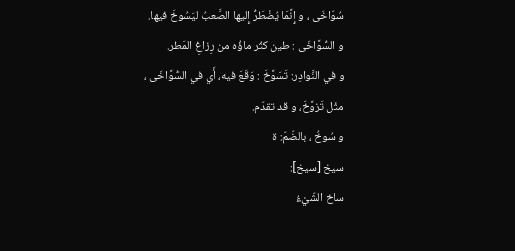سُوّاخَى ، و إِنَّمَا يُضْطَرُّ إِليها الصَّعبُ ليَسُوخَ فيها.
و السُّوَّاخَى : طين كثُر ماؤُه من رِزاغِ المَطر.
و في النَّوادِر: تَسَوَّخَ : وَقَعَ فيه، أَي في السُّوَّاخَى ، مثْل تَزوَّخَ، و قد تقدّم.
و سُوخُ ، بالضّمّ: ة
سيخ [سيخ]:
ساخ الشّيْءُ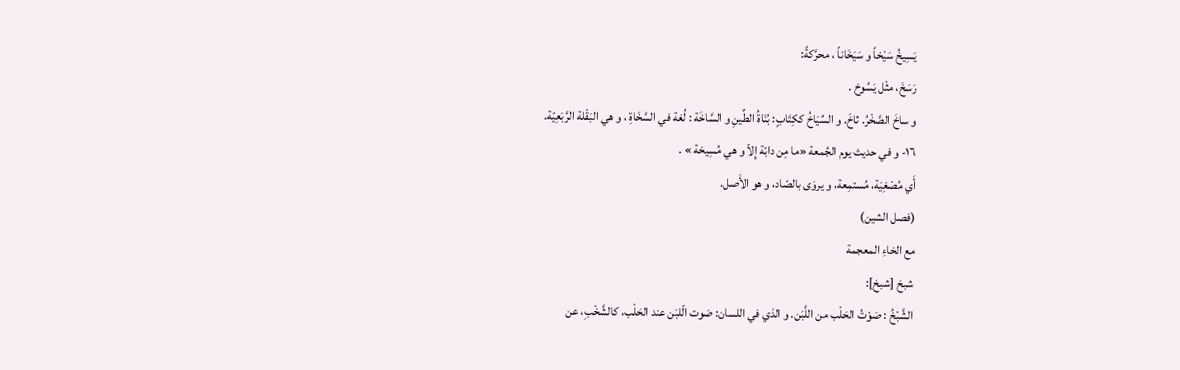يَسِيخُ سَيْخاً و سَيَخَاناً ، محرَّكةً:
رَسَخَ، مثْل يَسُوخ .
و ساخَ الصَّخْرُ. ثاخَ. و السِّيَاخُ ككِتَابٍ: بُنَاةُ الطِّينِ و السَّاخَة : لُغة في السَّخَاةِ ، و هي البَقْلة الرَّبَعِيّة.
١٦- و في حديث يوم الجُمعة «ما مِن دابّة إِلاّ و هي مُسِيخة » .
أَي مُصْغِيَة، مُستمِعة، و يروَى بالصّاد، و هو الأَصل.
(فصل الشين)
مع الخاءِ المعجمة
شبخ [شبخ]:
الشَّبْخُ : صَوْتُ الحَلْب من اللَّبَن. و الذي في اللسان: صَوت الّلبَن عند الحَلْب، كالشَّخْبِ، عن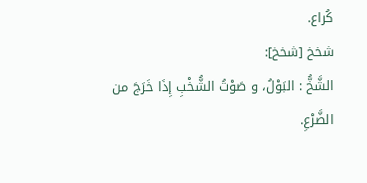كُراع.
شخخ [شخخ]:
الشَّخُّ : البَوْلُ، و صَوْتُ الشُّخْبِ إِذَا خَرَجَ من الضَّرْعِ.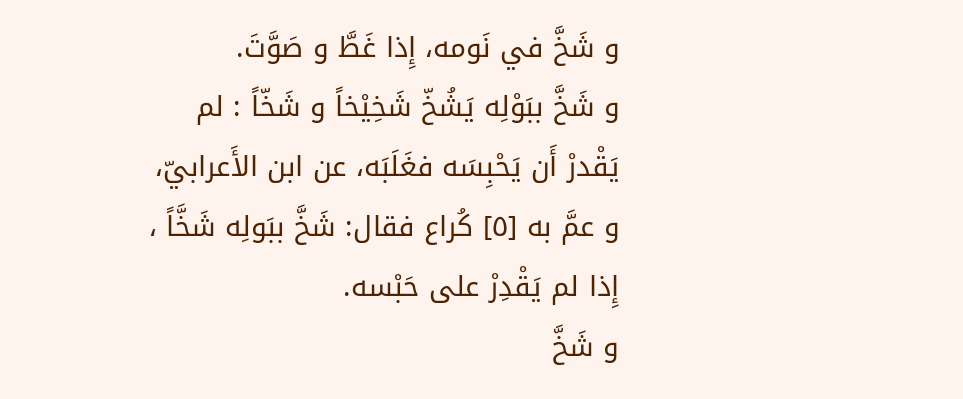و شَخَّ في نَومه، إِذا غَطَّ و صَوَّتَ.
و شَخَّ ببَوْلِه يَشُخّ شَخِيْخاً و شَخّاً : لم يَقْدرْ أَن يَحْبِسَه فغَلَبَه، عن ابن الأَعرابيّ، و عمَّ به [٥] كُراع فقال: شَخَّ ببَولِه شَخَّاً ، إِذا لم يَقْدِرْ على حَبْسه.
و شَخَّ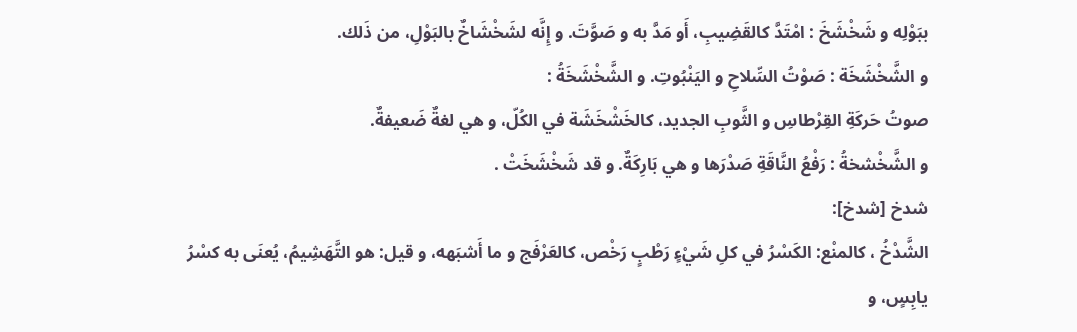ببَوْلِه و شَخْشَخَ : امْتَدَّ كالقَضِيبِ، أَو مَدَّ به و صَوَّتَ. و إِنَّه لشَخْشَاخٌ بالبَوْلِ، من ذَلك.
و الشَّخْشَخَة : صَوْتُ السِّلاحِ و اليَنْبُوتِ. و الشَّخْشَخَةُ :
صوتُ حَركَةِ القِرْطاسِ و الثَّوبِ الجديد، كالخَشْخَشَة في الكُلّ، و هي لغةٌ ضَعيفةٌ.
و الشَّخْشخةُ : رَفْعُ النَّاقَةِ صَدْرَها و هي بَارِكَةٌ. و قد شَخْشَخَتْ .
شدخ [شدخ]:
الشَّدْخُ ، كالمنْع: الكَسْرُ في كلِ شَيْءٍ رَطْبٍ رَخْص، كالعَرْفَج و ما أَشبَهه، و قيل: هو التَّهَشِيمُ، يُعنَى به كسْرُ يابِسٍ، و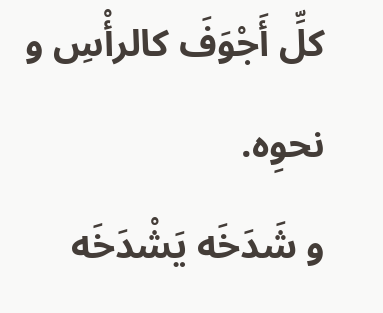كلِّ أَجْوَفَ كالرأْسِ و نحوِه.
و شَدَخَه يَشْدَخَه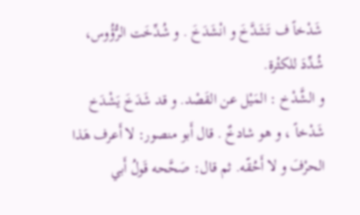شَدْخاً ف تَشَدَّخَ و انْشَدَخَ . و شُدِّخَت الرُّؤُوس، شُدِّدَ للكثْرة.
و الشَّدْخ : المَيْل عن القَصْد. و قد شَدَخَ يَشْدَخ شَدْخاً ، و هو شادخٌ . قال أَبو منصور: لا أَعرف هَذا الحرْفَ و لا أَحُقّه. ثم قال: صَحَّحه قَولُ أَبي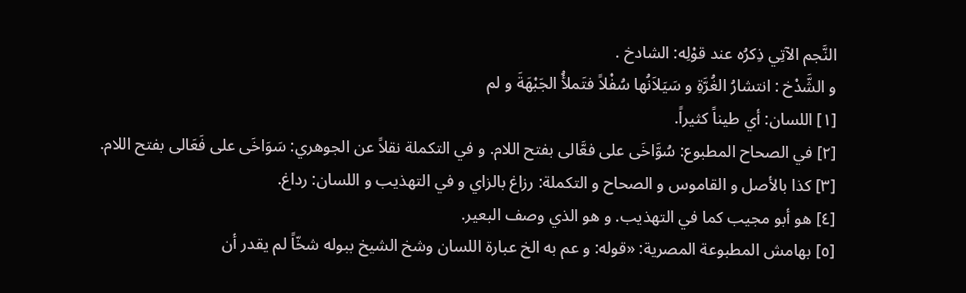النَّجم الآتِي ذِكرُه عند قوْلِه: الشادخ .
و الشَّدْخ : انتشارُ الغُرَّةِ و سَيَلاَنُها سُفْلاً فتَملأُ الجَبْهَةَ و لم
[١] اللسان: أي طيناً كثيراً.
[٢] في الصحاح المطبوع: سُوَّاخَى على فعَّالى بفتح اللام. و في التكملة نقلاً عن الجوهري: سَوَاخَى على فَعَالى بفتح اللام.
[٣] كذا بالأصل و القاموس و الصحاح و التكملة: رزاغ بالزاي و في التهذيب و اللسان: رداغ.
[٤] هو أبو مجيب كما في التهذيب. و هو الذي وصف البعير.
[٥] بهامش المطبوعة المصرية: «قوله: و عم به الخ عبارة اللسان وشخ الشيخ ببوله شخّاً لم يقدر أن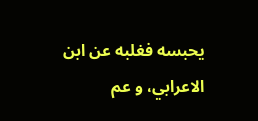يحبسه فغلبه عن ابن الاعرابي، و عم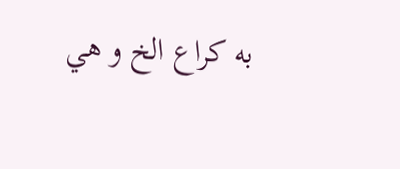به كراع الخ و هي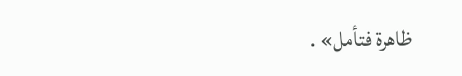ظاهرة فتأمل» .